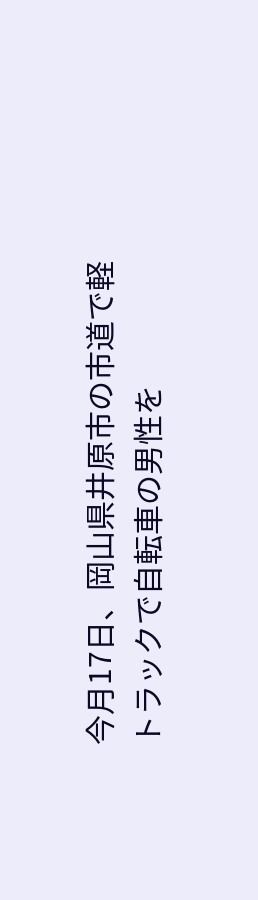今月17日、岡山県井原市の市道で軽トラックで自転車の男性を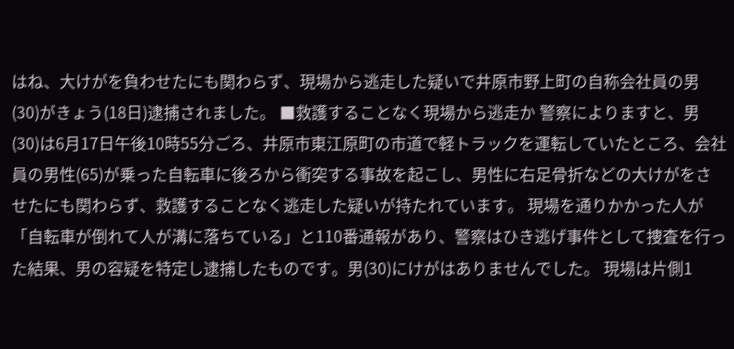はね、大けがを負わせたにも関わらず、現場から逃走した疑いで井原市野上町の自称会社員の男(30)がきょう(18日)逮捕されました。 ■救護することなく現場から逃走か 警察によりますと、男(30)は6月17日午後10時55分ごろ、井原市東江原町の市道で軽トラックを運転していたところ、会社員の男性(65)が乗った自転車に後ろから衝突する事故を起こし、男性に右足骨折などの大けがをさせたにも関わらず、救護することなく逃走した疑いが持たれています。 現場を通りかかった人が「自転車が倒れて人が溝に落ちている」と110番通報があり、警察はひき逃げ事件として捜査を行った結果、男の容疑を特定し逮捕したものです。男(30)にけがはありませんでした。 現場は片側1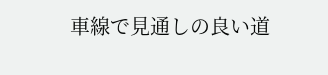車線で見通しの良い道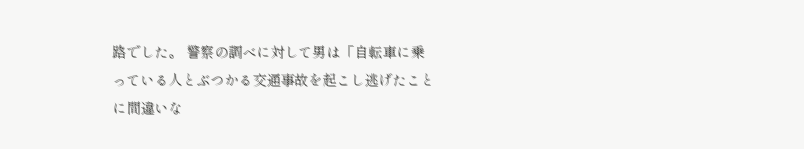路でした。 警察の調べに対して男は「自転車に乗っている人とぶつかる交通事故を起こし逃げたことに間違いな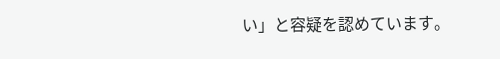い」と容疑を認めています。